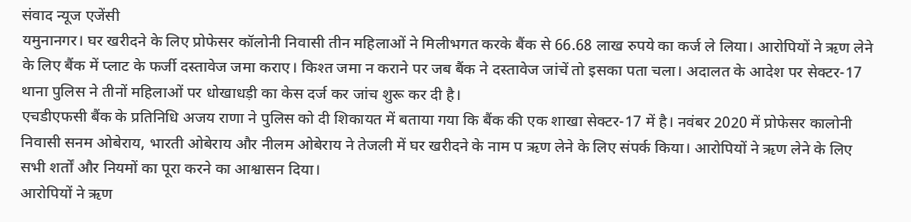संवाद न्यूज एजेंसी
यमुनानगर। घर खरीदने के लिए प्रोफेसर कॉलोनी निवासी तीन महिलाओं ने मिलीभगत करके बैंक से 66.68 लाख रुपये का कर्ज ले लिया। आरोपियों ने ऋण लेने के लिए बैंक में प्लाट के फर्जी दस्तावेज जमा कराए। किश्त जमा न कराने पर जब बैंक ने दस्तावेज जांचें तो इसका पता चला। अदालत के आदेश पर सेक्टर-17 थाना पुलिस ने तीनों महिलाओं पर धोखाधड़ी का केस दर्ज कर जांच शुरू कर दी है।
एचडीएफसी बैंक के प्रतिनिधि अजय राणा ने पुलिस को दी शिकायत में बताया गया कि बैंक की एक शाखा सेक्टर-17 में है। नवंबर 2020 में प्रोफेसर कालोनी निवासी सनम ओबेराय, भारती ओबेराय और नीलम ओबेराय ने तेजली में घर खरीदने के नाम प ऋण लेने के लिए संपर्क किया। आरोपियों ने ऋण लेने के लिए सभी शर्तों और नियमों का पूरा करने का आश्वासन दिया।
आरोपियों ने ऋण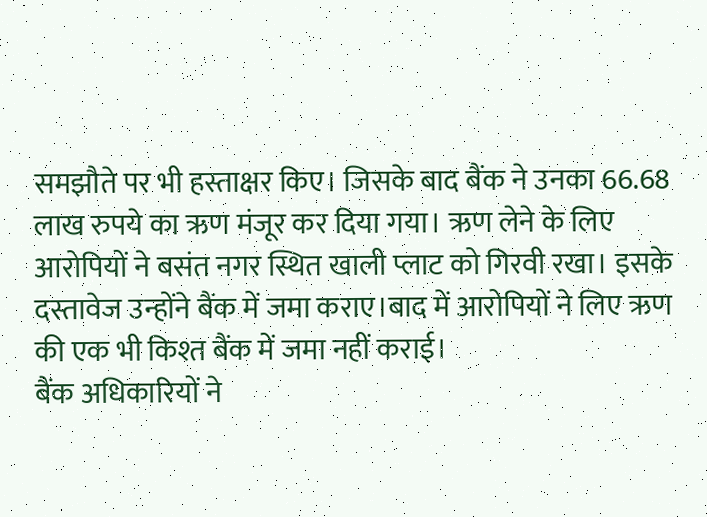समझौते पर भी हस्ताक्षर किए। जिसके बाद बैंक ने उनका 66.68 लाख रुपये का ऋण मंजूर कर दिया गया। ऋण लेने के लिए आरोपियों ने बसंत नगर स्थित खाली प्लाट को गिरवी रखा। इसके दस्तावेज उन्होंने बैंक में जमा कराए।बाद में आरोपियों ने लिए ऋण की एक भी किश्त बैंक में जमा नहीं कराई।
बैंक अधिकारियों ने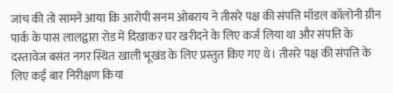जांच की तो सामने आया कि आरोपी सनम ओबराय ने तीसरे पक्ष की संपत्ति मॉडल कॉलोनी ग्रीन पार्क के पास लालद्वारा रोड में दिखाकर घर खरीदने के लिए कर्ज लिया था और संपत्ति के दस्तावेज बसंत नगर स्थित खाली भूखंड के लिए प्रस्तुत किए गए थे। तीसरे पक्ष की संपत्ति के लिए कई बार निरीक्षण किया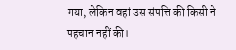गया, लेकिन वहां उस संपत्ति की किसी ने पहचान नहीं की।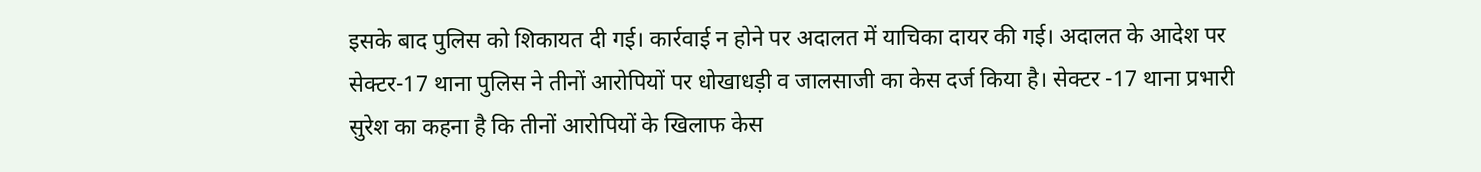इसके बाद पुलिस को शिकायत दी गई। कार्रवाई न होने पर अदालत में याचिका दायर की गई। अदालत के आदेश पर सेक्टर-17 थाना पुलिस ने तीनों आरोपियों पर धोखाधड़ी व जालसाजी का केस दर्ज किया है। सेक्टर -17 थाना प्रभारी सुरेश का कहना है कि तीनों आरोपियों के खिलाफ केस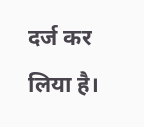दर्ज कर लिया है।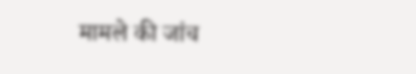मामले की जांच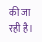की जा रही है।